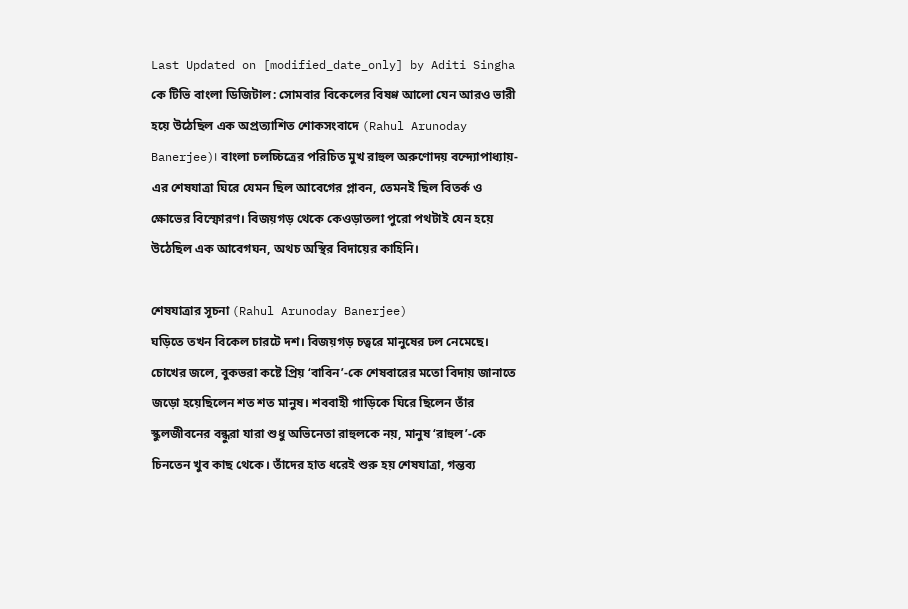Last Updated on [modified_date_only] by Aditi Singha
কে টিভি বাংলা ডিজিটাল: সোমবার বিকেলের বিষণ্ণ আলো যেন আরও ভারী হয়ে উঠেছিল এক অপ্রত্যাশিত শোকসংবাদে (Rahul Arunoday Banerjee)। বাংলা চলচ্চিত্রের পরিচিত মুখ রাহুল অরুণোদয় বন্দ্যোপাধ্যায়-এর শেষযাত্রা ঘিরে যেমন ছিল আবেগের প্লাবন, তেমনই ছিল বিতর্ক ও ক্ষোভের বিস্ফোরণ। বিজয়গড় থেকে কেওড়াতলা পুরো পথটাই যেন হয়ে উঠেছিল এক আবেগঘন, অথচ অস্থির বিদায়ের কাহিনি।

শেষযাত্রার সূচনা (Rahul Arunoday Banerjee)
ঘড়িতে তখন বিকেল চারটে দশ। বিজয়গড় চত্বরে মানুষের ঢল নেমেছে। চোখের জলে, বুকভরা কষ্টে প্রিয় ‘বাবিন’-কে শেষবারের মতো বিদায় জানাতে জড়ো হয়েছিলেন শত শত মানুষ। শববাহী গাড়িকে ঘিরে ছিলেন তাঁর স্কুলজীবনের বন্ধুরা যারা শুধু অভিনেতা রাহুলকে নয়, মানুষ ‘রাহুল’-কে চিনতেন খুব কাছ থেকে। তাঁদের হাত ধরেই শুরু হয় শেষযাত্রা, গন্তব্য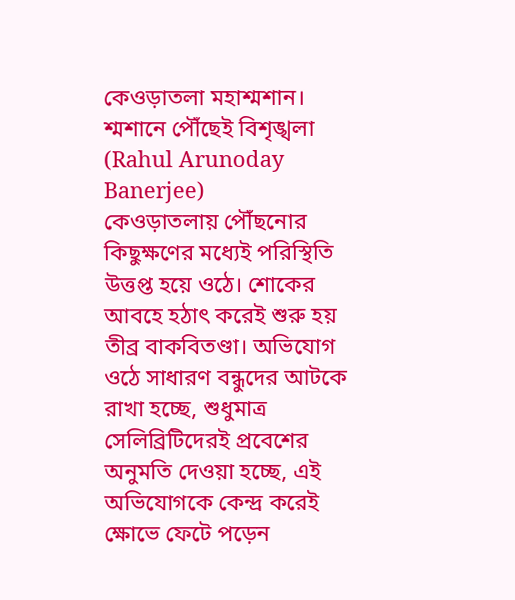কেওড়াতলা মহাশ্মশান।
শ্মশানে পৌঁছেই বিশৃঙ্খলা (Rahul Arunoday Banerjee)
কেওড়াতলায় পৌঁছনোর কিছুক্ষণের মধ্যেই পরিস্থিতি উত্তপ্ত হয়ে ওঠে। শোকের আবহে হঠাৎ করেই শুরু হয় তীব্র বাকবিতণ্ডা। অভিযোগ ওঠে সাধারণ বন্ধুদের আটকে রাখা হচ্ছে, শুধুমাত্র সেলিব্রিটিদেরই প্রবেশের অনুমতি দেওয়া হচ্ছে, এই অভিযোগকে কেন্দ্র করেই ক্ষোভে ফেটে পড়েন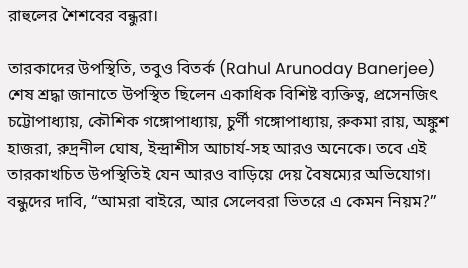রাহুলের শৈশবের বন্ধুরা।

তারকাদের উপস্থিতি, তবুও বিতর্ক (Rahul Arunoday Banerjee)
শেষ শ্রদ্ধা জানাতে উপস্থিত ছিলেন একাধিক বিশিষ্ট ব্যক্তিত্ব, প্রসেনজিৎ চট্টোপাধ্যায়, কৌশিক গঙ্গোপাধ্যায়, চুর্ণী গঙ্গোপাধ্যায়, রুকমা রায়, অঙ্কুশ হাজরা, রুদ্রনীল ঘোষ, ইন্দ্রাশীস আচার্য-সহ আরও অনেকে। তবে এই তারকাখচিত উপস্থিতিই যেন আরও বাড়িয়ে দেয় বৈষম্যের অভিযোগ। বন্ধুদের দাবি, “আমরা বাইরে, আর সেলেবরা ভিতরে এ কেমন নিয়ম?”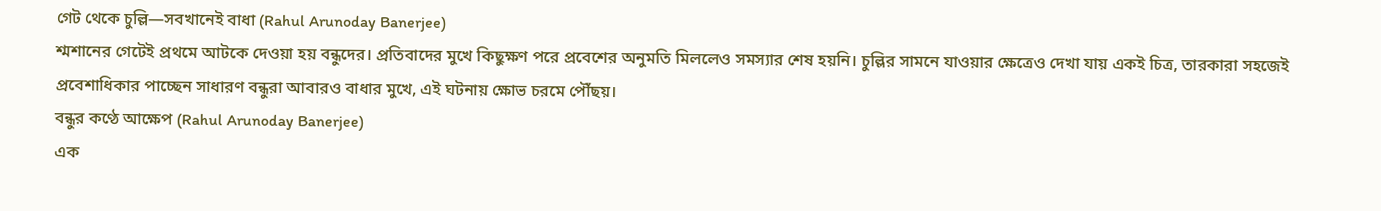গেট থেকে চুল্লি—সবখানেই বাধা (Rahul Arunoday Banerjee)
শ্মশানের গেটেই প্রথমে আটকে দেওয়া হয় বন্ধুদের। প্রতিবাদের মুখে কিছুক্ষণ পরে প্রবেশের অনুমতি মিললেও সমস্যার শেষ হয়নি। চুল্লির সামনে যাওয়ার ক্ষেত্রেও দেখা যায় একই চিত্র, তারকারা সহজেই প্রবেশাধিকার পাচ্ছেন সাধারণ বন্ধুরা আবারও বাধার মুখে, এই ঘটনায় ক্ষোভ চরমে পৌঁছয়।
বন্ধুর কণ্ঠে আক্ষেপ (Rahul Arunoday Banerjee)
এক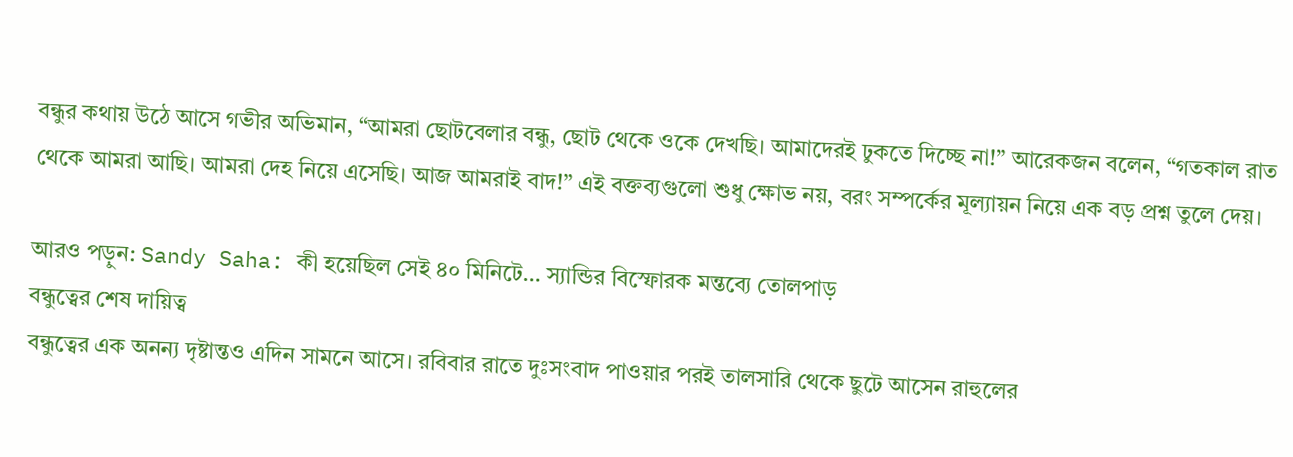বন্ধুর কথায় উঠে আসে গভীর অভিমান, “আমরা ছোটবেলার বন্ধু, ছোট থেকে ওকে দেখছি। আমাদেরই ঢুকতে দিচ্ছে না!” আরেকজন বলেন, “গতকাল রাত থেকে আমরা আছি। আমরা দেহ নিয়ে এসেছি। আজ আমরাই বাদ!” এই বক্তব্যগুলো শুধু ক্ষোভ নয়, বরং সম্পর্কের মূল্যায়ন নিয়ে এক বড় প্রশ্ন তুলে দেয়।

আরও পড়ুন: Sandy Saha: কী হয়েছিল সেই ৪০ মিনিটে… স্যান্ডির বিস্ফোরক মন্তব্যে তোলপাড়
বন্ধুত্বের শেষ দায়িত্ব
বন্ধুত্বের এক অনন্য দৃষ্টান্তও এদিন সামনে আসে। রবিবার রাতে দুঃসংবাদ পাওয়ার পরই তালসারি থেকে ছুটে আসেন রাহুলের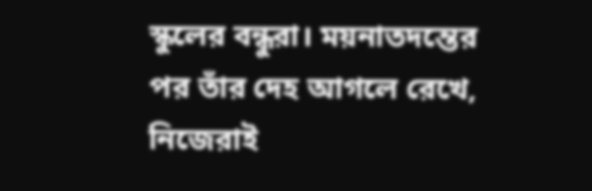স্কুলের বন্ধুরা। ময়নাতদন্তের পর তাঁর দেহ আগলে রেখে, নিজেরাই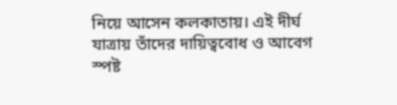নিয়ে আসেন কলকাতায়। এই দীর্ঘ যাত্রায় তাঁদের দায়িত্ববোধ ও আবেগ স্পষ্ট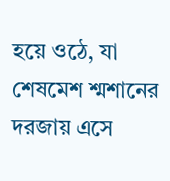হয়ে ওঠে, যা শেষমেশ শ্মশানের দরজায় এসে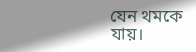যেন থমকে যায়।